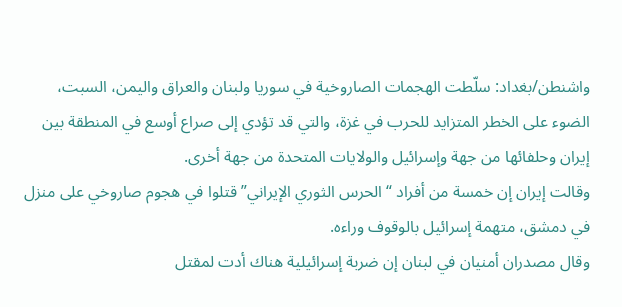واشنطن/بغداد: سلّطت الهجمات الصاروخية في سوريا ولبنان والعراق واليمن، السبت، الضوء على الخطر المتزايد للحرب في غزة، والتي قد تؤدي إلى صراع أوسع في المنطقة بين إيران وحلفائها من جهة وإسرائيل والولايات المتحدة من جهة أخرى.
وقالت إيران إن خمسة من أفراد “الحرس الثوري الإيراني” قتلوا في هجوم صاروخي على منزل في دمشق، متهمة إسرائيل بالوقوف وراءه.
وقال مصدران أمنيان في لبنان إن ضربة إسرائيلية هناك أدت لمقتل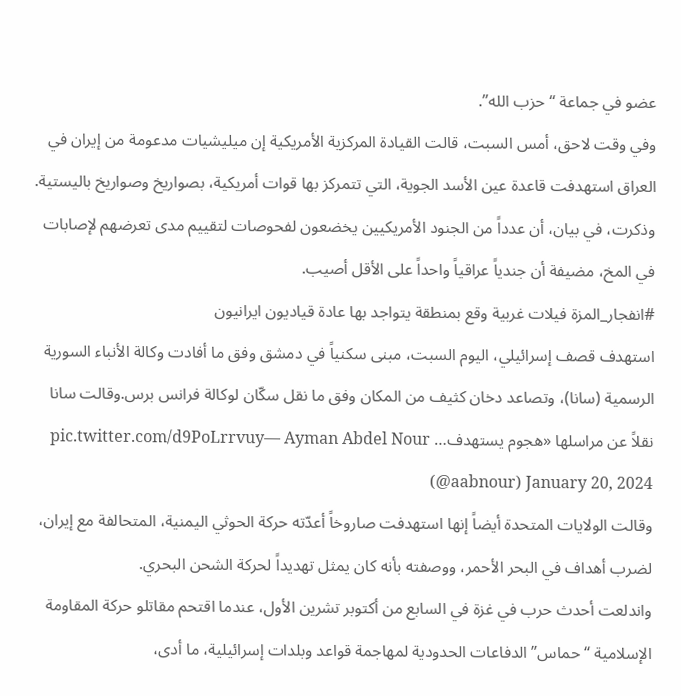عضو في جماعة “حزب الله”.
وفي وقت لاحق، أمس السبت، قالت القيادة المركزية الأمريكية إن ميليشيات مدعومة من إيران في العراق استهدفت قاعدة عين الأسد الجوية، التي تتمركز بها قوات أمريكية، بصواريخ وصواريخ باليستية. وذكرت، في بيان، أن عدداً من الجنود الأمريكيين يخضعون لفحوصات لتقييم مدى تعرضهم لإصابات في المخ، مضيفة أن جندياً عراقياً واحداً على الأقل أصيب.
#انفجار_المزة فيلات غربية وقع بمنطقة يتواجد بها عادة قياديون ايرانيون
استهدف قصف إسرائيلي، اليوم السبت، مبنى سكنياً في دمشق وفق ما أفادت وكالة الأنباء السورية الرسمية (سانا)، وتصاعد دخان كثيف من المكان وفق ما نقل سكّان لوكالة فرانس برس.وقالت سانا نقلاً عن مراسلها «هجوم يستهدف… pic.twitter.com/d9PoLrrvuy— Ayman Abdel Nour (@aabnour) January 20, 2024
وقالت الولايات المتحدة أيضاً إنها استهدفت صاروخاً أعدّته حركة الحوثي اليمنية، المتحالفة مع إيران، لضرب أهداف في البحر الأحمر، ووصفته بأنه كان يمثل تهديداً لحركة الشحن البحري.
واندلعت أحدث حرب في غزة في السابع من أكتوبر تشرين الأول، عندما اقتحم مقاتلو حركة المقاومة الإسلامية “حماس” الدفاعات الحدودية لمهاجمة قواعد وبلدات إسرائيلية، ما أدى،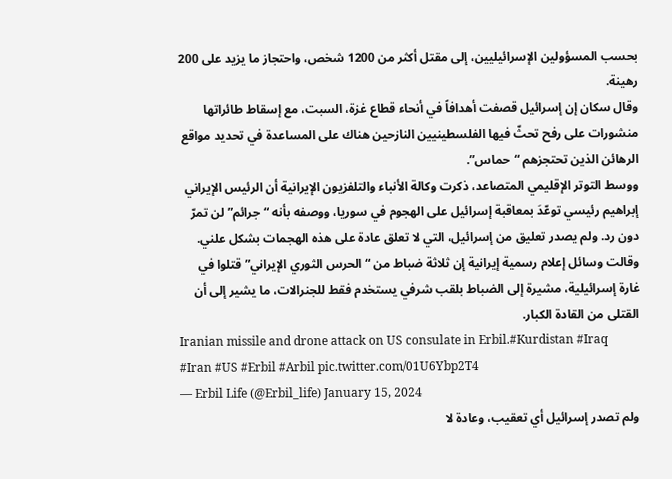بحسب المسؤولين الإسرائيليين، إلى مقتل أكثر من 1200 شخص، واحتجاز ما يزيد على 200 رهينة.
وقال سكان إن إسرائيل قصفت أهدافاً في أنحاء قطاع غزة، السبت، مع إسقاط طائراتها منشورات على رفح تحثّ فيها الفلسطينيين النازحين هناك على المساعدة في تحديد مواقع الرهائن الذين تحتجزهم “حماس”.
ووسط التوتر الإقليمي المتصاعد، ذكرت وكالة الأنباء والتلفزيون الإيرانية أن الرئيس الإيراني إبراهيم رئيسي توعّدَ بمعاقبة إسرائيل على الهجوم في سوريا، ووصفه بأنه “جرائم” لن تمرّ دون رد. ولم يصدر تعليق من إسرائيل، التي لا تعلق عادة على هذه الهجمات بشكل علني.
وقالت وسائل إعلام رسمية إيرانية إن ثلاثة ضباط من “الحرس الثوري الإيراني” قتلوا في غارة إسرائيلية، مشيرة إلى الضباط بلقب شرفي يستخدم فقط للجنرالات، ما يشير إلى أن القتلى من القادة الكبار.
Iranian missile and drone attack on US consulate in Erbil.#Kurdistan #Iraq #Iran #US #Erbil #Arbil pic.twitter.com/01U6Ybp2T4
— Erbil Life (@Erbil_life) January 15, 2024
ولم تصدر إسرائيل أي تعقيب، وعادة لا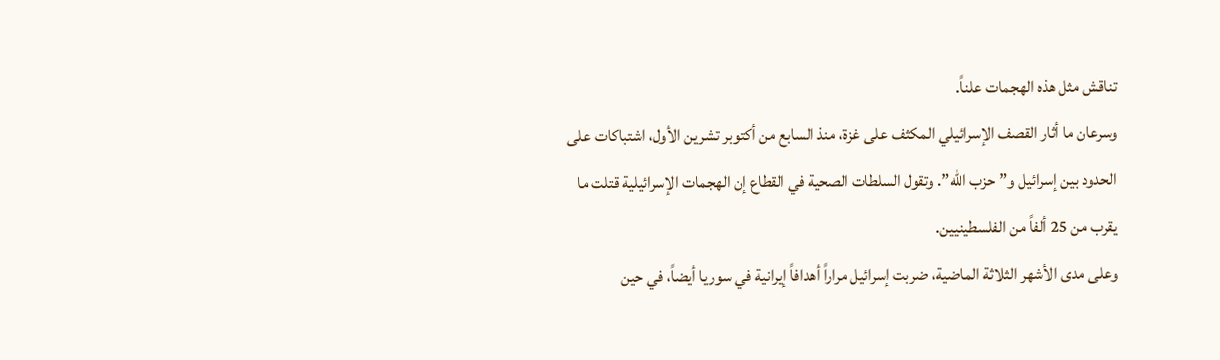تناقش مثل هذه الهجمات علناً.
وسرعان ما أثار القصف الإسرائيلي المكثف على غزة، منذ السابع من أكتوبر تشرين الأول، اشتباكات على الحدود بين إسرائيل و”حزب الله”. وتقول السلطات الصحية في القطاع إن الهجمات الإسرائيلية قتلت ما يقرب من 25 ألفاً من الفلسطينيين.
وعلى مدى الأشهر الثلاثة الماضية، ضربت إسرائيل مراراً أهدافاً إيرانية في سوريا أيضاً، في حين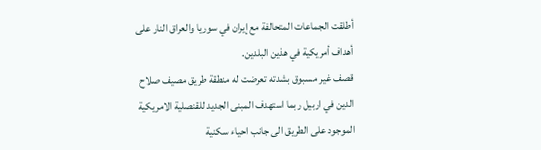أطلقت الجماعات المتحالفة مع إيران في سوريا والعراق النار على أهداف أمريكية في هذين البلدين.
قصف غير مسبوق بشدته تعرضت له منطقة طريق مصيف صلاح الدين في اربيل ربما استهدف المبنى الجديد للقنصلية الامريكية الموجود على الطريق الى جانب احياء سكنية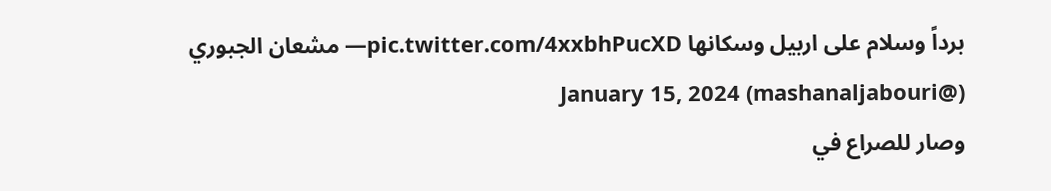برداً وسلام على اربيل وسكانها pic.twitter.com/4xxbhPucXD— مشعان الجبوري (@mashanaljabouri) January 15, 2024
وصار للصراع في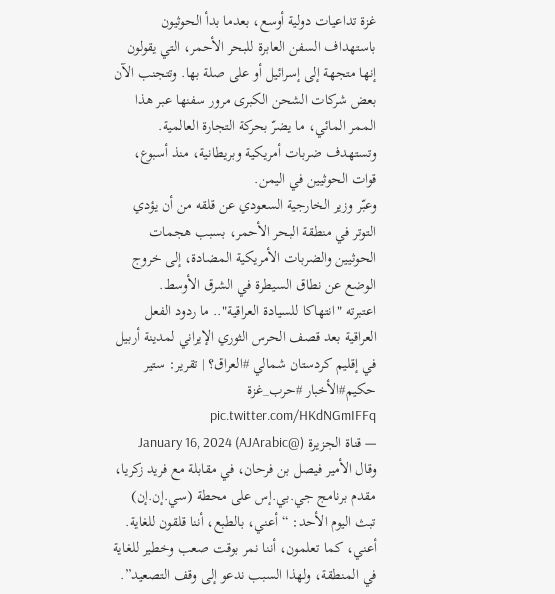غزة تداعيات دولية أوسع، بعدما بدأ الحوثيون باستهداف السفن العابرة للبحر الأحمر، التي يقولون إنها متجهة إلى إسرائيل أو على صلة بها. وتتجنب الآن بعض شركات الشحن الكبرى مرور سفنها عبر هذا الممر المائي، ما يضرّ بحركة التجارة العالمية.
وتستهدف ضربات أمريكية وبريطانية، منذ أسبوع، قوات الحوثيين في اليمن.
وعبّر وزير الخارجية السعودي عن قلقه من أن يؤدي التوتر في منطقة البحر الأحمر، بسبب هجمات الحوثيين والضربات الأمريكية المضادة، إلى خروج الوضع عن نطاق السيطرة في الشرق الأوسط.
اعتبرته "انتهاكا للسيادة العراقية".. ما ردود الفعل العراقية بعد قصف الحرس الثوري الإيراني لمدينة أربيل في إقليم كردستان شمالي #العراق؟ | تقرير: ستير حكيم#الأخبار #حرب_غزة pic.twitter.com/HKdNGmIFFq
— قناة الجزيرة (@AJArabic) January 16, 2024
وقال الأمير فيصل بن فرحان، في مقابلة مع فريد زكريا، مقدم برنامج جي.بي.إس على محطة (سي.إن.إن) تبث اليوم الأحد: “أعني، بالطبع، أننا قلقون للغاية. أعني، كما تعلمون، أننا نمر بوقت صعب وخطير للغاية في المنطقة، ولهذا السبب ندعو إلى وقف التصعيد”.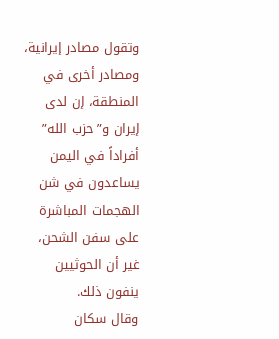وتقول مصادر إيرانية، ومصادر أخرى في المنطقة، إن لدى إيران و”حزب الله” أفراداً في اليمن يساعدون في شن الهجمات المباشرة على سفن الشحن، غير أن الحوثيين ينفون ذلك.
وقال سكان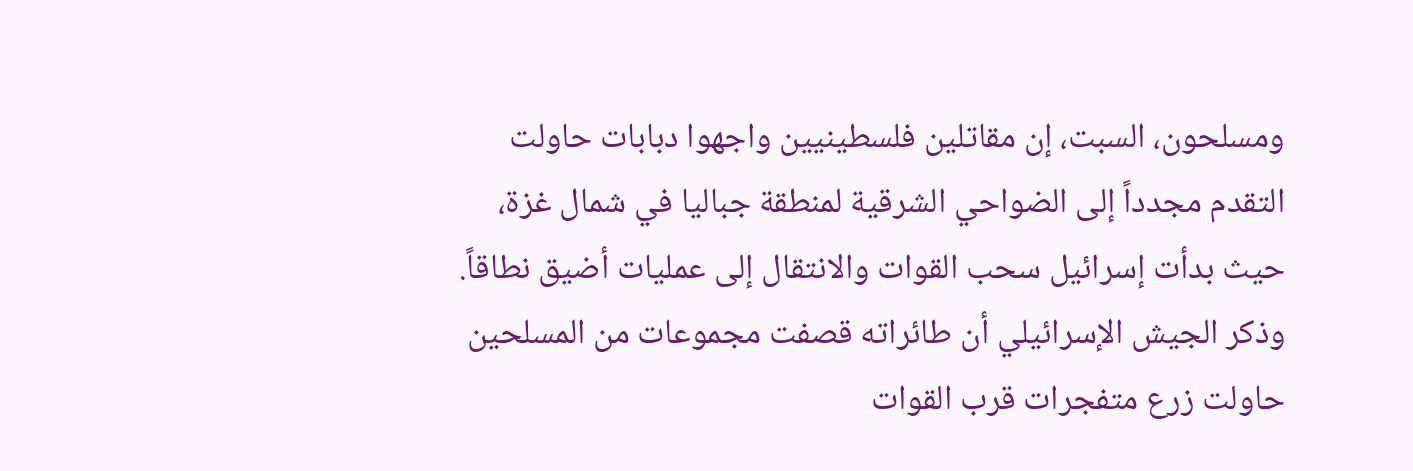ومسلحون، السبت، إن مقاتلين فلسطينيين واجهوا دبابات حاولت التقدم مجدداً إلى الضواحي الشرقية لمنطقة جباليا في شمال غزة، حيث بدأت إسرائيل سحب القوات والانتقال إلى عمليات أضيق نطاقاً.
وذكر الجيش الإسرائيلي أن طائراته قصفت مجموعات من المسلحين حاولت زرع متفجرات قرب القوات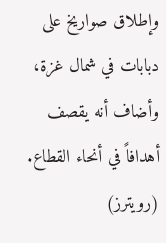وإطلاق صواريخ على دبابات في شمال غزة، وأضاف أنه يقصف أهدافاً في أنحاء القطاع.
(رويترز)